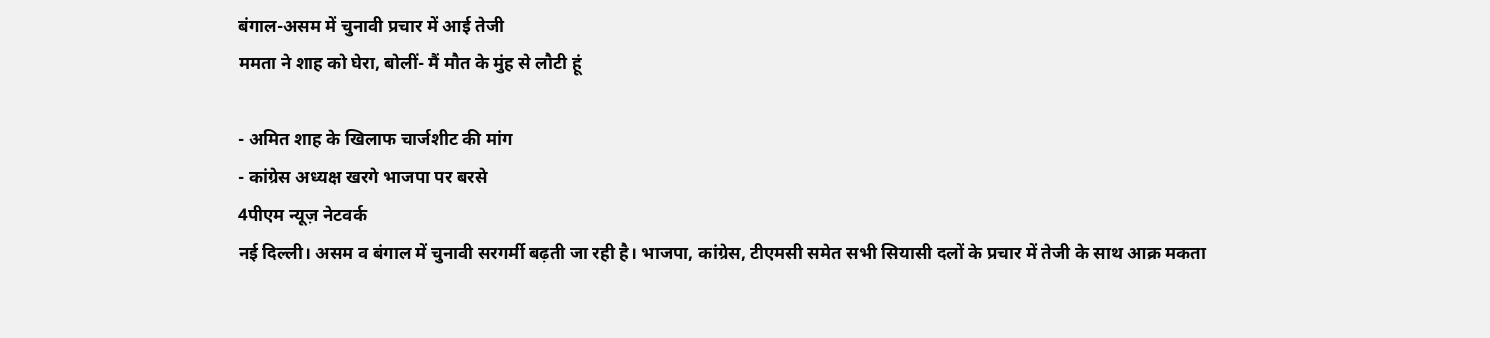बंगाल-असम में चुनावी प्रचार में आई तेजी
ममता ने शाह को घेरा, बोलीं- मैं मौत के मुंह से लौटी हूं

- अमित शाह के खिलाफ चार्जशीट की मांग
- कांग्रेस अध्यक्ष खरगे भाजपा पर बरसे
4पीएम न्यूज़ नेटवर्क
नई दिल्ली। असम व बंगाल में चुनावी सरगर्मी बढ़ती जा रही है। भाजपा, कांग्रेस, टीएमसी समेत सभी सियासी दलों के प्रचार में तेजी के साथ आक्र मकता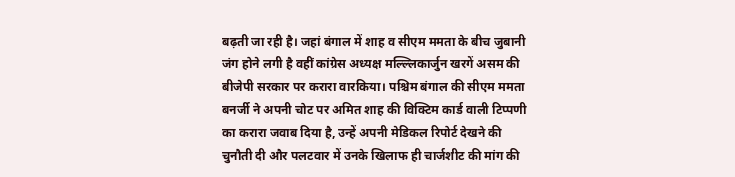बढ़ती जा रही है। जहां बंगाल में शाह व सीएम ममता के बीच जुबानी जंग होने लगी है वहीं कांग्रेस अध्यक्ष मल्ल्लिकार्जुन खरगें असम की बीजेपी सरकार पर करारा वारकिया। पश्चिम बंगाल की सीएम ममता बनर्जी ने अपनी चोट पर अमित शाह की विक्टिम कार्ड वाली टिप्पणी का करारा जवाब दिया है, उन्हें अपनी मेडिकल रिपोर्ट देखने की चुनौती दी और पलटवार में उनके खिलाफ ही चार्जशीट की मांग की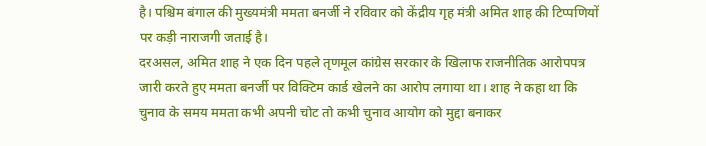है। पश्चिम बंगाल की मुख्यमंत्री ममता बनर्जी ने रविवार को केंद्रीय गृह मंत्री अमित शाह की टिप्पणियों पर कड़ी नाराजगी जताई है।
दरअसल, अमित शाह ने एक दिन पहले तृणमूल कांग्रेस सरकार के खिलाफ राजनीतिक आरोपपत्र जारी करते हुए ममता बनर्जी पर विक्टिम कार्ड खेलने का आरोप लगाया था। शाह ने कहा था कि चुनाव के समय ममता कभी अपनी चोट तो कभी चुनाव आयोग को मुद्दा बनाकर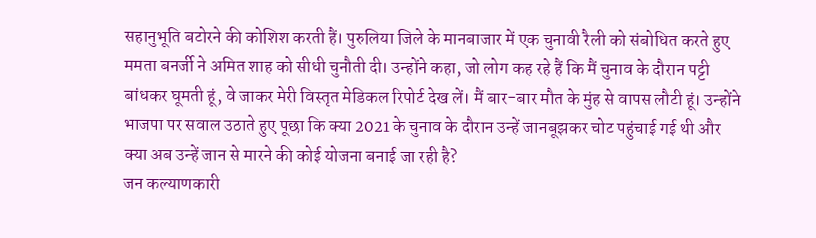सहानुभूति बटोरने की कोशिश करती हैं। पुरुलिया जिले के मानबाजार में एक चुनावी रैली को संबोधित करते हुए ममता बनर्जी ने अमित शाह को सीधी चुनौती दी। उन्होंने कहा, जो लोग कह रहे हैं कि मैं चुनाव के दौरान पट्टी बांधकर घूमती हूं, वे जाकर मेरी विस्तृत मेडिकल रिपोर्ट देख लें। मैं बार-बार मौत के मुंह से वापस लौटी हूं। उन्होंने भाजपा पर सवाल उठाते हुए पूछा कि क्या 2021 के चुनाव के दौरान उन्हें जानबूझकर चोट पहुंचाई गई थी और क्या अब उन्हें जान से मारने की कोई योजना बनाई जा रही है?
जन कल्याणकारी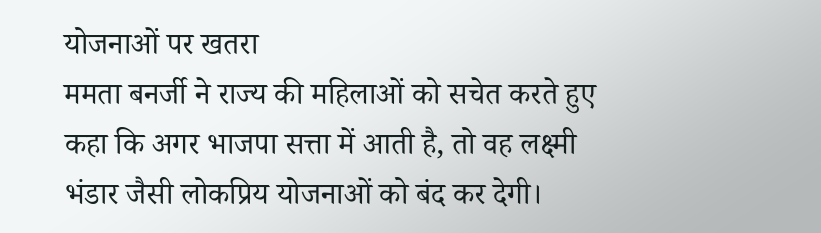योजनाओं पर खतरा
ममता बनर्जी ने राज्य की महिलाओं को सचेत करते हुए कहा कि अगर भाजपा सत्ता में आती है, तो वह लक्ष्मी भंडार जैसी लोकप्रिय योजनाओं को बंद कर देगी।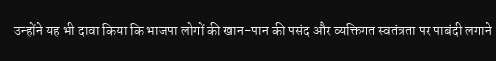उन्होंने यह भी दावा किया कि भाजपा लोगों की खान-पान की पसंद और व्यक्तिगत स्वतंत्रता पर पाबंदी लगाने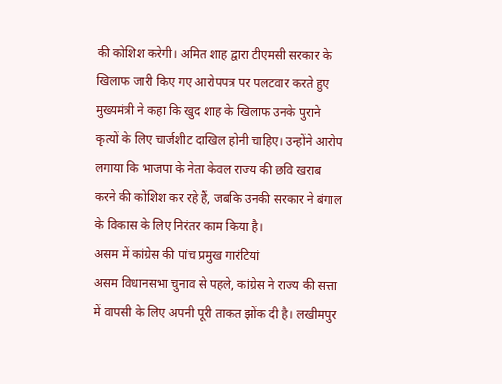की कोशिश करेगी। अमित शाह द्वारा टीएमसी सरकार के खिलाफ जारी किए गए आरोपपत्र पर पलटवार करते हुए मुख्यमंत्री ने कहा कि खुद शाह के खिलाफ उनके पुराने कृत्यों के लिए चार्जशीट दाखिल होनी चाहिए। उन्होंने आरोप लगाया कि भाजपा के नेता केवल राज्य की छवि खराब करने की कोशिश कर रहे हैं, जबकि उनकी सरकार ने बंगाल के विकास के लिए निरंतर काम किया है।
असम में कांग्रेस की पांच प्रमुख गारंटियां
असम विधानसभा चुनाव से पहले, कांग्रेस ने राज्य की सत्ता में वापसी के लिए अपनी पूरी ताकत झोंक दी है। लखीमपुर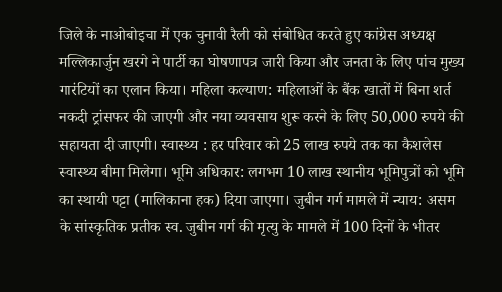जिले के नाओबोइचा में एक चुनावी रैली को संबोधित करते हुए कांग्रेस अध्यक्ष मल्लिकार्जुन खरगे ने पार्टी का घोषणापत्र जारी किया और जनता के लिए पांच मुख्य गारंटियों का एलान किया। महिला कल्याण: महिलाओं के बैंक खातों में बिना शर्त नकदी ट्रांसफर की जाएगी और नया व्यवसाय शुरू करने के लिए 50,000 रुपये की सहायता दी जाएगी। स्वास्थ्य : हर परिवार को 25 लाख रुपये तक का कैशलेस स्वास्थ्य बीमा मिलेगा। भूमि अधिकार: लगभग 10 लाख स्थानीय भूमिपुत्रों को भूमि का स्थायी पट्टा (मालिकाना हक) दिया जाएगा। जुबीन गर्ग मामले में न्याय: असम के सांस्कृतिक प्रतीक स्व. जुबीन गर्ग की मृत्यु के मामले में 100 दिनों के भीतर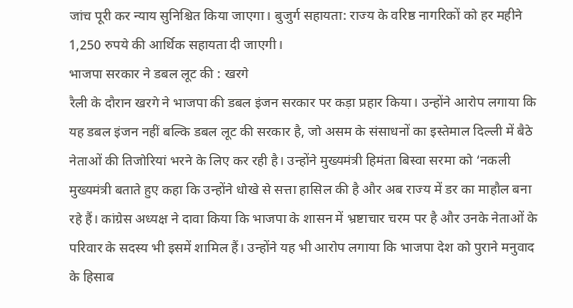जांच पूरी कर न्याय सुनिश्चित किया जाएगा। बुजुर्ग सहायता: राज्य के वरिष्ठ नागरिकों को हर महीने 1,250 रुपये की आर्थिक सहायता दी जाएगी।
भाजपा सरकार ने डबल लूट की : खरगे
रैली के दौरान खरगे ने भाजपा की डबल इंजन सरकार पर कड़ा प्रहार किया। उन्होंने आरोप लगाया कि यह डबल इंजन नहीं बल्कि डबल लूट की सरकार है, जो असम के संसाधनों का इस्तेमाल दिल्ली में बैठे नेताओं की तिजोरियां भरने के लिए कर रही है। उन्होंने मुख्यमंत्री हिमंता बिस्वा सरमा को ‘नकली मुख्यमंत्री बताते हुए कहा कि उन्होंने धोखे से सत्ता हासिल की है और अब राज्य में डर का माहौल बना रहे हैं। कांग्रेस अध्यक्ष ने दावा किया कि भाजपा के शासन में भ्रष्टाचार चरम पर है और उनके नेताओं के परिवार के सदस्य भी इसमें शामिल हैं। उन्होंने यह भी आरोप लगाया कि भाजपा देश को पुराने मनुवाद के हिसाब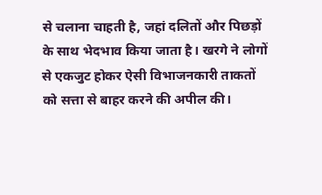से चलाना चाहती है, जहां दलितों और पिछड़ों के साथ भेदभाव किया जाता है। खरगे ने लोगों से एकजुट होकर ऐसी विभाजनकारी ताकतों को सत्ता से बाहर करने की अपील की।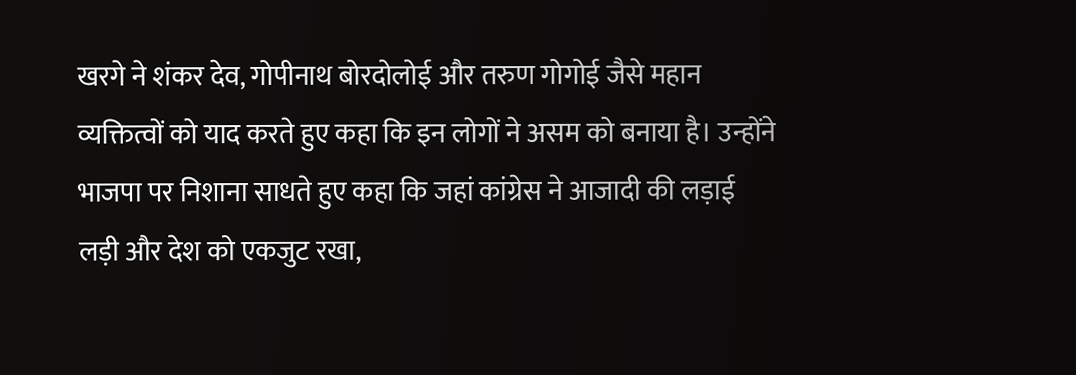खरगे ने शंकर देव, गोपीनाथ बोरदोलोई और तरुण गोगोई जैसे महान व्यक्तित्वों को याद करते हुए कहा कि इन लोगों ने असम को बनाया है। उन्होंने भाजपा पर निशाना साधते हुए कहा कि जहां कांग्रेस ने आजादी की लड़ाई लड़ी और देश को एकजुट रखा,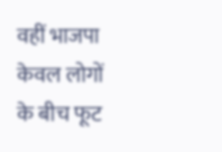वहीं भाजपा केवल लोगों के बीच फूट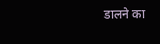डालने का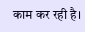काम कर रही है।